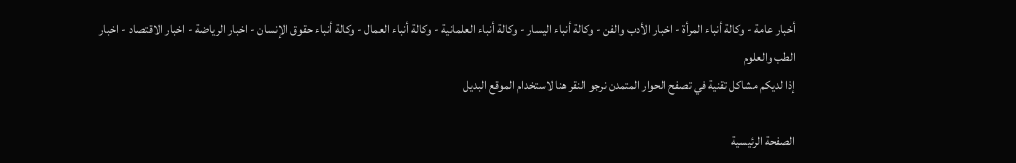أخبار عامة - وكالة أنباء المرأة - اخبار الأدب والفن - وكالة أنباء اليسار - وكالة أنباء العلمانية - وكالة أنباء العمال - وكالة أنباء حقوق الإنسان - اخبار الرياضة - اخبار الاقتصاد - اخبار الطب والعلوم
إذا لديكم مشاكل تقنية في تصفح الحوار المتمدن نرجو النقر هنا لاستخدام الموقع البديل

الصفحة الرئيسية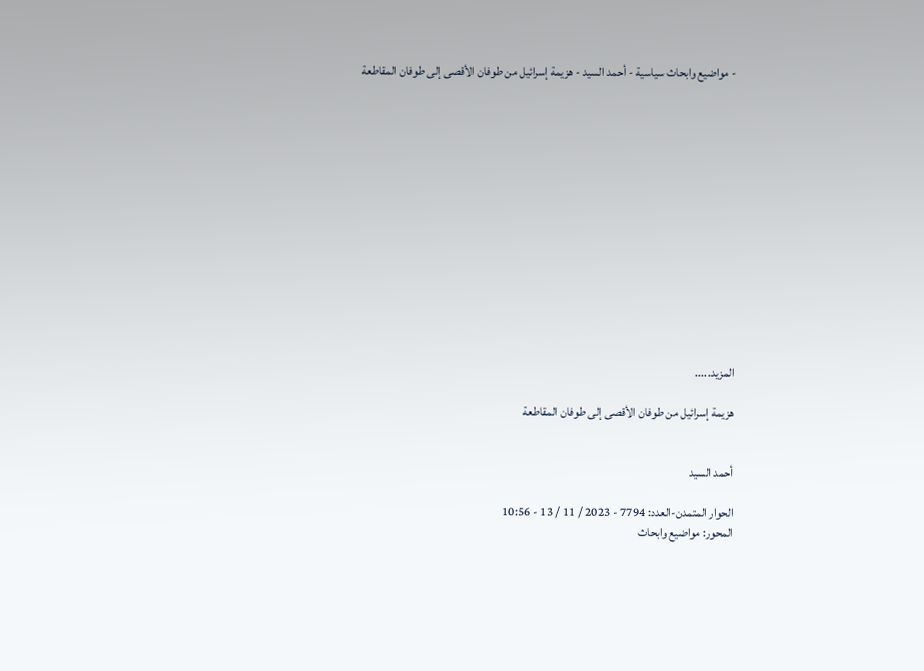- مواضيع وابحاث سياسية - أحمد السيد - هزيمة إسرائيل من طوفان الأقصى إلى طوفان المقاطعة














المزيد.....

هزيمة إسرائيل من طوفان الأقصى إلى طوفان المقاطعة


أحمد السيد

الحوار المتمدن-العدد: 7794 - 2023 / 11 / 13 - 10:56
المحور: مواضيع وابحاث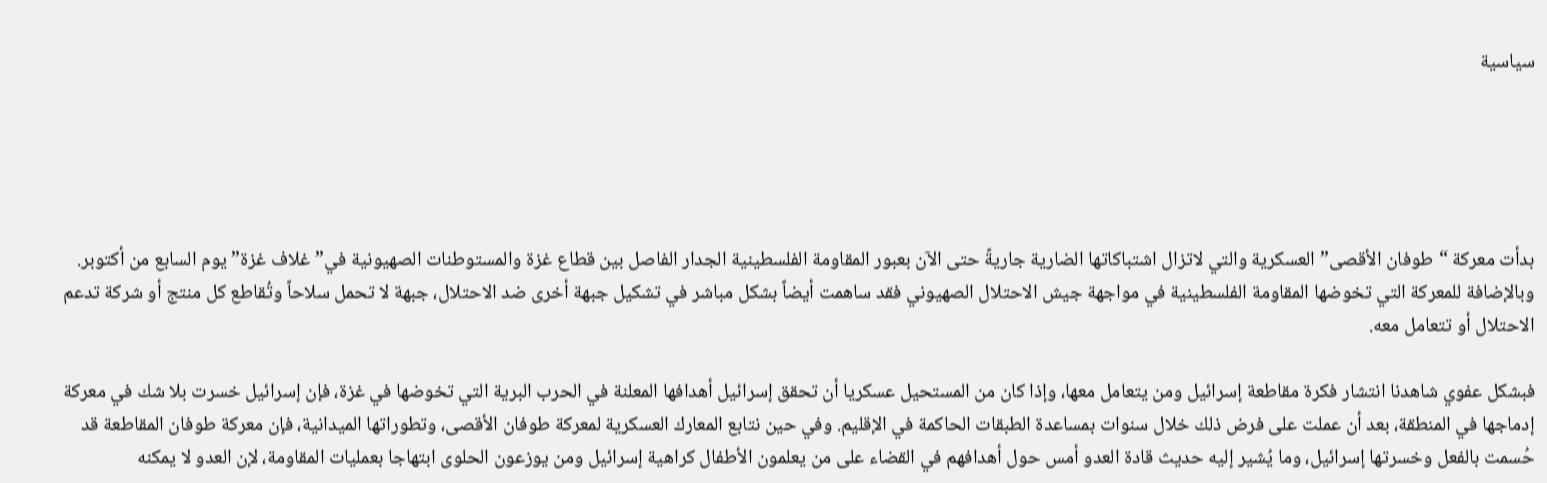سياسية





بدأت معركة “طوفان الأقصى” العسكرية والتي لاتزال اشتباكاتها الضارية جاريةً حتى الآن بعبور المقاومة الفلسطينية الجدار الفاصل بين قطاع غزة والمستوطنات الصهيونية في”غلاف غزة” يوم السابع من أكتوبر. وبالإضافة للمعركة التي تخوضها المقاومة الفلسطينية في مواجهة جيش الاحتلال الصهيوني فقد ساهمت أيضاً بشكل مباشر في تشكيل جبهة أخرى ضد الاحتلال، جبهة لا تحمل سلاحاً وتُقاطع كل منتج أو شركة تدعم الاحتلال أو تتعامل معه.

فبشكل عفوي شاهدنا انتشار فكرة مقاطعة إسرائيل ومن يتعامل معها، وإذا كان من المستحيل عسكريا أن تحقق إسرائيل أهدافها المعلنة في الحرب البرية التي تخوضها في غزة، فإن إسرائيل خسرت بلا شك في معركة إدماجها في المنطقة، بعد أن عملت على فرض ذلك خلال سنوات بمساعدة الطبقات الحاكمة في الإقليم. وفي حين نتابع المعارك العسكرية لمعركة طوفان الأقصى، وتطوراتها الميدانية، فإن معركة طوفان المقاطعة قد حُسمت بالفعل وخسرتها إسرائيل، وما يُشير إليه حديث قادة العدو أمس حول أهدافهم في القضاء على من يعلمون الأطفال كراهية إسرائيل ومن يوزعون الحلوى ابتهاجا بعمليات المقاومة، لإن العدو لا يمكنه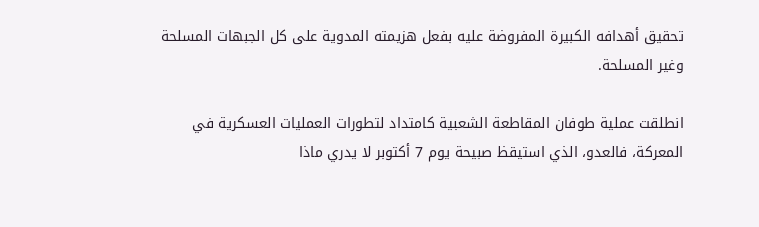تحقيق أهدافه الكبيرة المفروضة عليه بفعل هزيمته المدوية على كل الجبهات المسلحة وغير المسلحة.

انطلقت عملية طوفان المقاطعة الشعبية كامتداد لتطورات العمليات العسكرية في المعركة، فالعدو، الذي استيقظ صبيحة يوم 7 أكتوبر لا يدري ماذا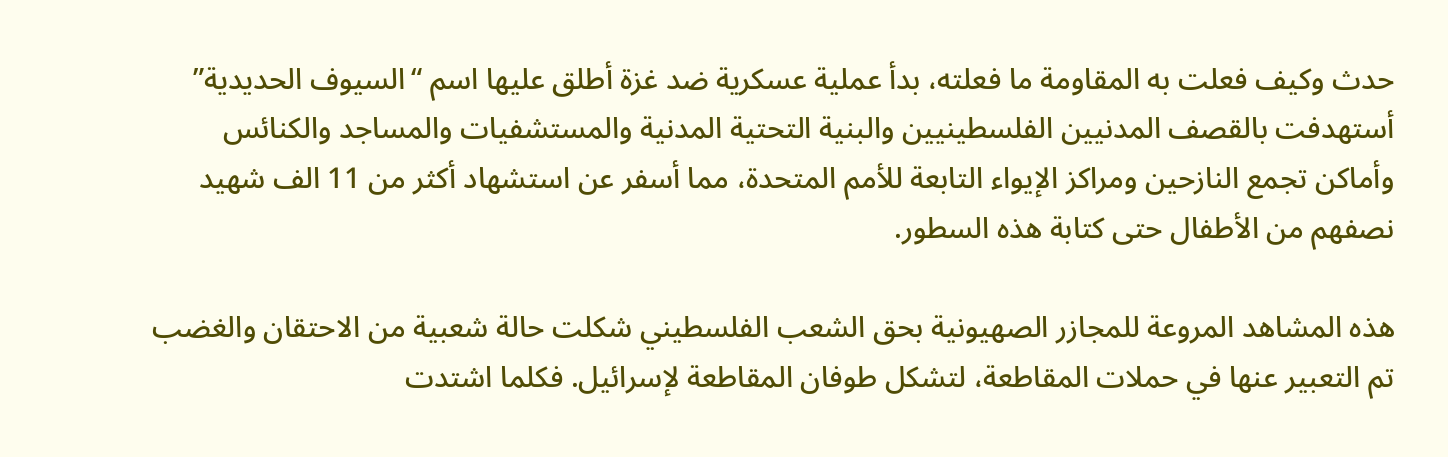حدث وكيف فعلت به المقاومة ما فعلته، بدأ عملية عسكرية ضد غزة أطلق عليها اسم “السيوف الحديدية” أستهدفت بالقصف المدنيين الفلسطينيين والبنية التحتية المدنية والمستشفيات والمساجد والكنائس وأماكن تجمع النازحين ومراكز الإيواء التابعة للأمم المتحدة، مما أسفر عن استشهاد أكثر من 11 الف شهيد نصفهم من الأطفال حتى كتابة هذه السطور.

هذه المشاهد المروعة للمجازر الصهيونية بحق الشعب الفلسطيني شكلت حالة شعبية من الاحتقان والغضب تم التعبير عنها في حملات المقاطعة، لتشكل طوفان المقاطعة لإسرائيل. فكلما اشتدت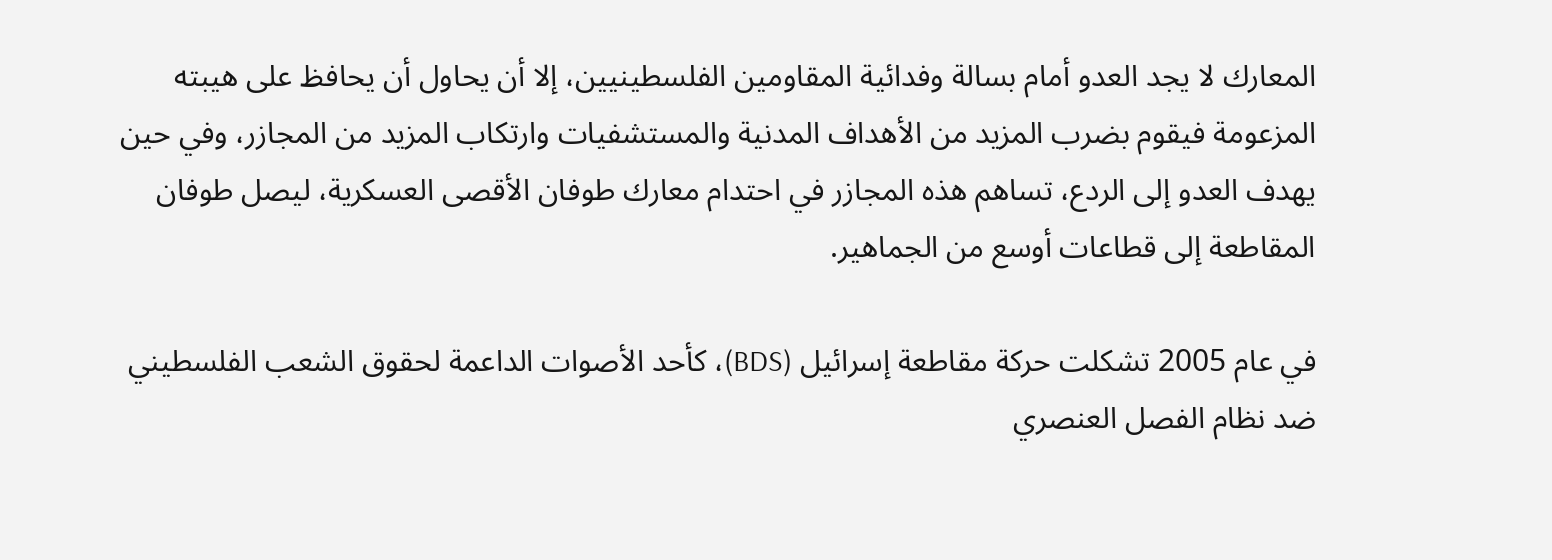المعارك لا يجد العدو أمام بسالة وفدائية المقاومين الفلسطينيين، إلا أن يحاول أن يحافظ على هيبته المزعومة فيقوم بضرب المزيد من الأهداف المدنية والمستشفيات وارتكاب المزيد من المجازر، وفي حين يهدف العدو إلى الردع، تساهم هذه المجازر في احتدام معارك طوفان الأقصى العسكرية، ليصل طوفان المقاطعة إلى قطاعات أوسع من الجماهير.

في عام 2005 تشكلت حركة مقاطعة إسرائيل (BDS)، كأحد الأصوات الداعمة لحقوق الشعب الفلسطيني ضد نظام الفصل العنصري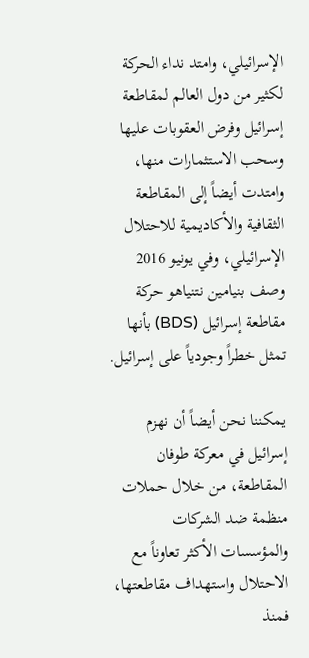الإسرائيلي، وامتد نداء الحركة لكثير من دول العالم لمقاطعة إسرائيل وفرض العقوبات عليها وسحب الاستثمارات منها، وامتدت أيضاً إلى المقاطعة الثقافية والأكاديمية للاحتلال الإسرائيلي، وفي يونيو 2016 وصف بنيامين نتنياهو حركة مقاطعة إسرائيل (BDS) بأنها تمثل خطراً وجودياً على إسرائيل.

يمكننا نحن أيضاً أن نهزم إسرائيل في معركة طوفان المقاطعة، من خلال حملات منظمة ضد الشركات والمؤسسات الأكثر تعاوناً مع الاحتلال واستهداف مقاطعتها، فمنذ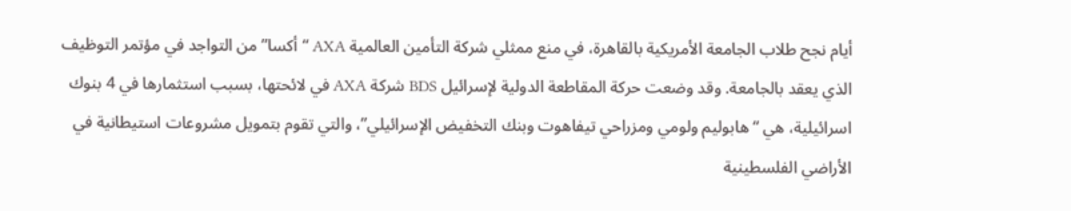أيام نجح طلاب الجامعة الأمريكية بالقاهرة، في منع ممثلي شركة التأمين العالمية AXA “أكسا” من التواجد في مؤتمر التوظيف الذي يعقد بالجامعة. وقد وضعت حركة المقاطعة الدولية لإسرائيل BDS شركة AXA في لائحتها، بسبب استثمارها في 4 بنوك اسرائيلية، هي “هابوليم ولومي ومزراحي تيفاهوت وبنك التخفيض الإسرائيلي”، والتي تقوم بتمويل مشروعات استيطانية في الأراضي الفلسطينية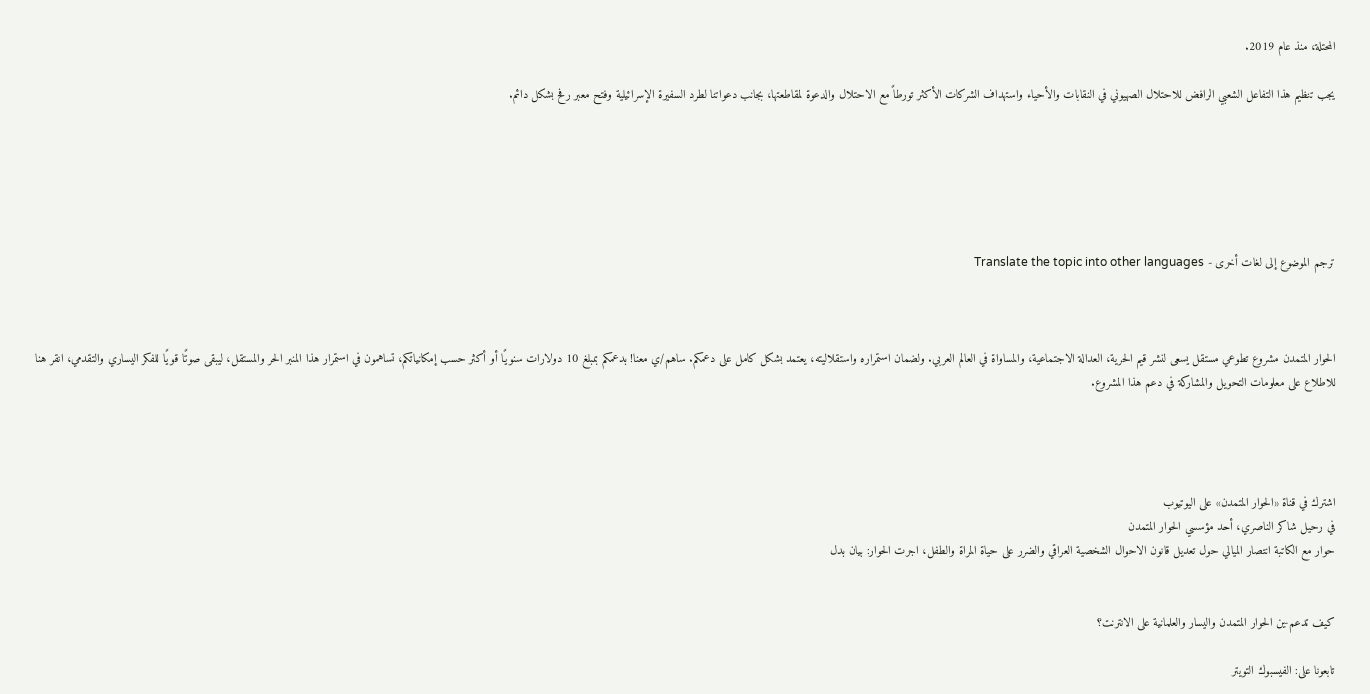المحتلة، منذ عام 2019.

يجب تنظيم هذا التفاعل الشعبي الرافض للاحتلال الصهيوني في النقابات والأحياء واستهداف الشركات الأكثر تورطاً مع الاحتلال والدعوة لمقاطعتها، بجانب دعواتنا لطرد السفيرة الإسرائيلية وفتح معبر رفح بشكل دائم.






ترجم الموضوع إلى لغات أخرى - Translate the topic into other languages



الحوار المتمدن مشروع تطوعي مستقل يسعى لنشر قيم الحرية، العدالة الاجتماعية، والمساواة في العالم العربي. ولضمان استمراره واستقلاليته، يعتمد بشكل كامل على دعمكم. ساهم/ي معنا! بدعمكم بمبلغ 10 دولارات سنويًا أو أكثر حسب إمكانياتكم، تساهمون في استمرار هذا المنبر الحر والمستقل، ليبقى صوتًا قويًا للفكر اليساري والتقدمي، انقر هنا للاطلاع على معلومات التحويل والمشاركة في دعم هذا المشروع.




اشترك في قناة «الحوار المتمدن» على اليوتيوب
في رحيل شاكر الناصري، أحد مؤسسي الحوار المتمدن
حوار مع الكاتبة انتصار الميالي حول تعديل قانون الاحوال الشخصية العراقي والضرر على حياة المراة والطفل، اجرت الحوار: بيان بدل


كيف تدعم-ين الحوار المتمدن واليسار والعلمانية على الانترنت؟

تابعونا على: الفيسبوك التويتر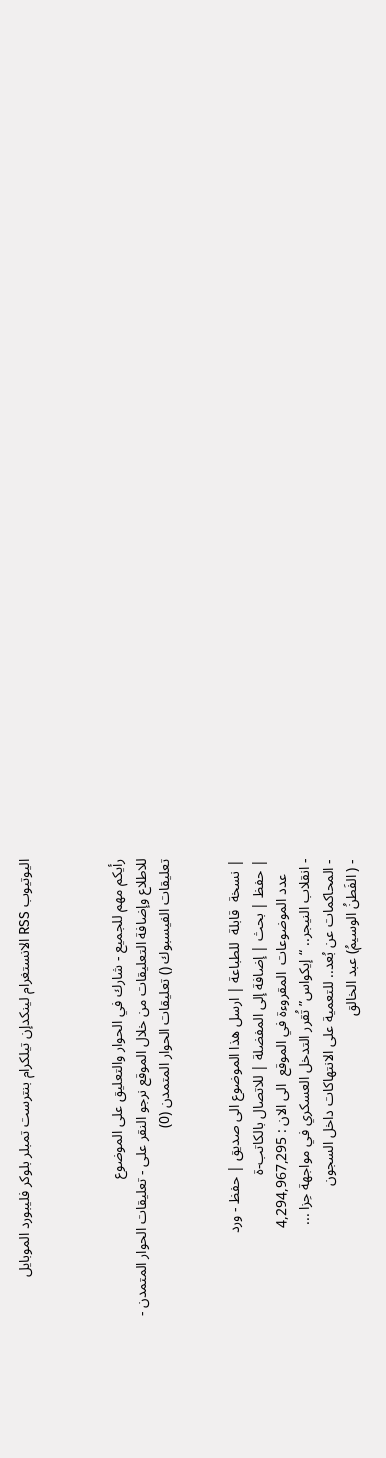اليوتيوب RSS الانستغرام لينكدإن تيلكرام بنترست تمبلر بلوكر فليبورد الموبايل



رأيكم مهم للجميع - شارك في الحوار والتعليق على الموضوع
للاطلاع وإضافة التعليقات من خلال الموقع نرجو النقر على - تعليقات الحوار المتمدن -
تعليقات الفيسبوك () تعليقات الحوار المتمدن (0)


| نسخة  قابلة  للطباعة | ارسل هذا الموضوع الى صديق | حفظ - ورد
| حفظ | بحث | إضافة إلى المفضلة | للاتصال بالكاتب-ة
    عدد الموضوعات  المقروءة في الموقع  الى الان : 4,294,967,295
- انقلاب النيجر.. “إيكواس” تُقرر التدخل العسكري في مواجهة حِزا ...
- المحاكمات عن بُعد.. للتعمية على الانتهاكات داخل السجون
- ( الفَطنُ الوسيمُ) عبد الخالق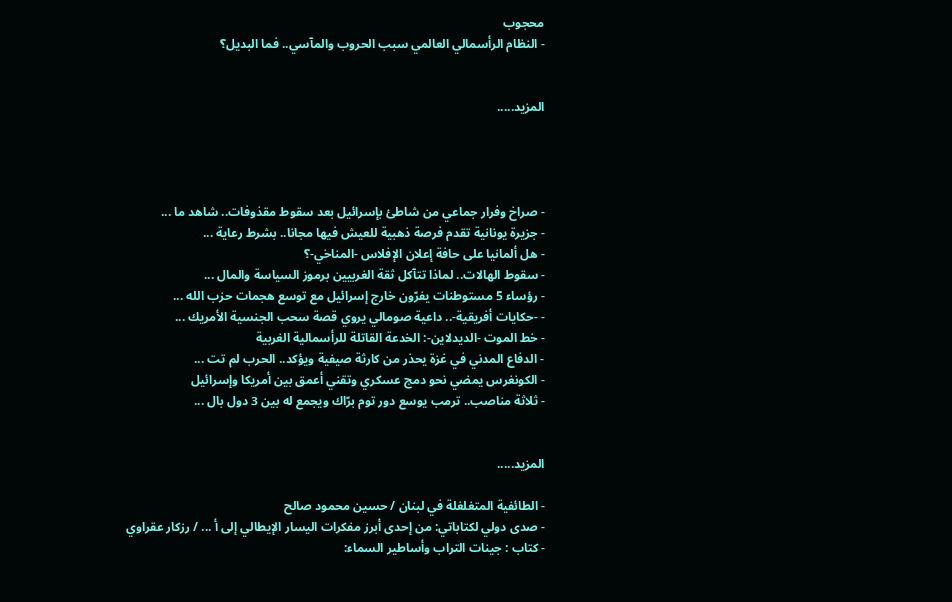محجوب
- النظام الرأسمالي العالمي سبب الحروب والمآسي.. فما البديل؟


المزيد.....




- صراخ وفرار جماعي من شاطئ بإسرائيل بعد سقوط مقذوفات.. شاهد ما ...
- جزيرة يونانية تقدم فرصة ذهبية للعيش فيها مجانا.. بشرط رعاية ...
- هل ألمانيا على حافة إعلان الإفلاس -المناخي-؟
- سقوط الهالات.. لماذا تتآكل ثقة الغربيين برموز السياسة والمال ...
- رؤساء 5 مستوطنات يفرّون خارج إسرائيل مع توسع هجمات حزب الله ...
- -حكايات أفريقية-.. داعية صومالي يروي قصة سحب الجنسية الأمريك ...
- خط الموت -الديدلاين-: الخدعة القاتلة للرأسمالية الغربية
- الدفاع المدني في غزة يحذر من كارثة صيفية ويؤكد.. الحرب لم تت ...
- الكونغرس يمضي نحو دمج عسكري وتقني أعمق بين أمريكا وإسرائيل
- ثلاثة مناصب.. ترمب يوسع دور توم برّاك ويجمع له بين 3 دول بال ...


المزيد.....

- الطائفية المتغلغلة في لبنان / حسين محمود صالح
- صدى دولي لكتاباتي: من إحدى أبرز مفكرات اليسار الإيطالي إلى أ ... / رزكار عقراوي
- كتاب : جينات التراب وأساطير السماء: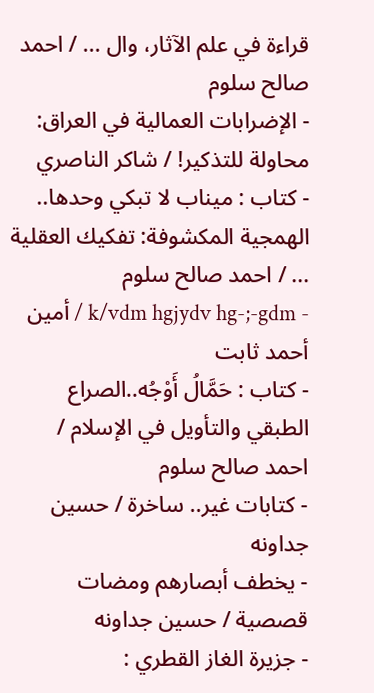قراءة في علم الآثار، وال ... / احمد صالح سلوم
- الإضرابات العمالية في العراق: محاولة للتذكير! / شاكر الناصري
- كتاب : ميناب لا تبكي وحدها.. الهمجية المكشوفة: تفكيك العقلية ... / احمد صالح سلوم
- k/vdm hgjydv hg-;-gdm / أمين أحمد ثابت
- كتاب : حَمَّالُ أَوْجُه..الصراع الطبقي والتأويل في الإسلام / احمد صالح سلوم
- كتابات غير.. ساخرة / حسين جداونه
- يخطف أبصارهم ومضات قصصية / حسين جداونه
- جزيرة الغاز القطري :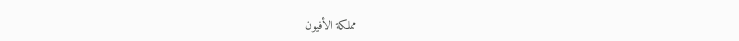مملكة الأفيون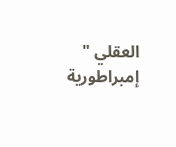العقلي " إمبراطورية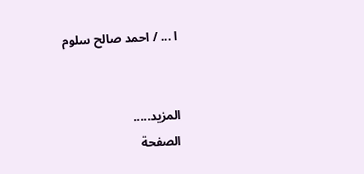ا ... / احمد صالح سلوم


المزيد.....
الصفحة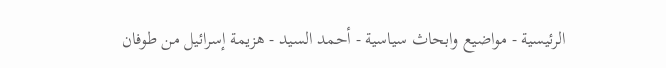الرئيسية - مواضيع وابحاث سياسية - أحمد السيد - هزيمة إسرائيل من طوفان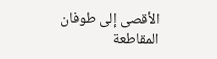الأقصى إلى طوفان المقاطعة